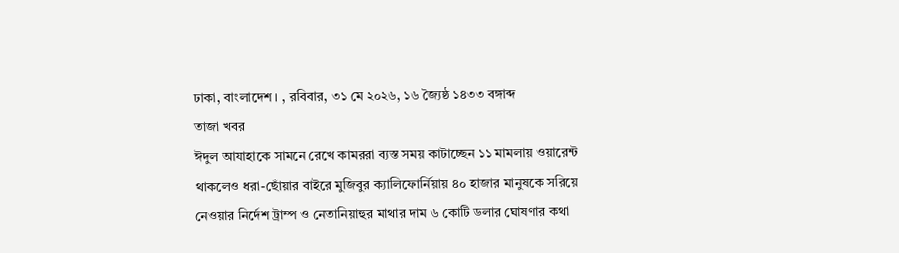ঢাকা, বাংলাদেশ। , রবিবার, ৩১ মে ২০২৬, ১৬ জ্যৈষ্ঠ ১৪৩৩ বঙ্গাব্দ
তাজা খবর
ঈদুল আযাহাকে সামনে রেখে কামররা ব্যস্ত সময় কাটাচ্ছেন ১১ মামলায় ওয়ারেন্ট থাকলেও ধরা-ছোঁয়ার বাইরে মুজিবুর ক্যালিফোর্নিয়ায় ৪০ হাজার মানুষকে সরিয়ে নেওয়ার নির্দেশ ট্রাম্প ও নেতানিয়াহুর মাথার দাম ৬ কোটি ডলার ঘোষণার কথা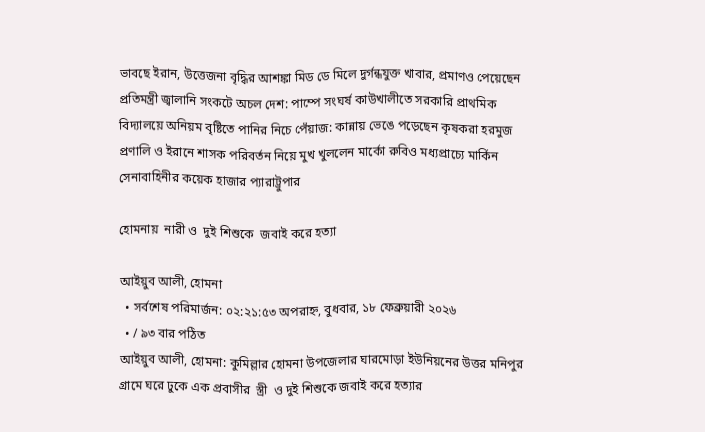ভাবছে ইরান, উত্তেজনা বৃদ্ধির আশঙ্কা মিড ডে মিলে দুর্গন্ধযুক্ত খাবার, প্রমাণও পেয়েছেন প্রতিমন্ত্রী জ্বালানি সংকটে অচল দেশ: পাম্পে সংঘর্ষ কাউখালীতে সরকারি প্রাথমিক বিদ্যালয়ে অনিয়ম বৃষ্টিতে পানির নিচে পেঁয়াজ: কান্নায় ভেঙে পড়েছেন কৃষকরা হরমুজ প্রণালি ও ইরানে শাসক পরিবর্তন নিয়ে মুখ খুললেন মার্কো রুবিও মধ্যপ্রাচ্যে মার্কিন সেনাবাহিনীর কয়েক হাজার প্যারাট্রুপার

হোমনায়  নারী ও  দুই শিশুকে  জবাই করে হত্যা

আইয়ুব আলী, হোমনা
  • সর্বশেষ পরিমার্জন: ০২:২১:৫৩ অপরাহ্ন, বুধবার, ১৮ ফেব্রুয়ারী ২০২৬
  • / ৯৩ বার পঠিত
আইয়ুব আলী, হোমনা: কুমিল্লার হোমনা উপজেলার ঘারমোড়া ইউনিয়নের উত্তর মনিপুর গ্রামে ঘরে ঢুকে এক প্রবাসীর  স্ত্রী  ও দুই শিশুকে জবাই করে হত্যার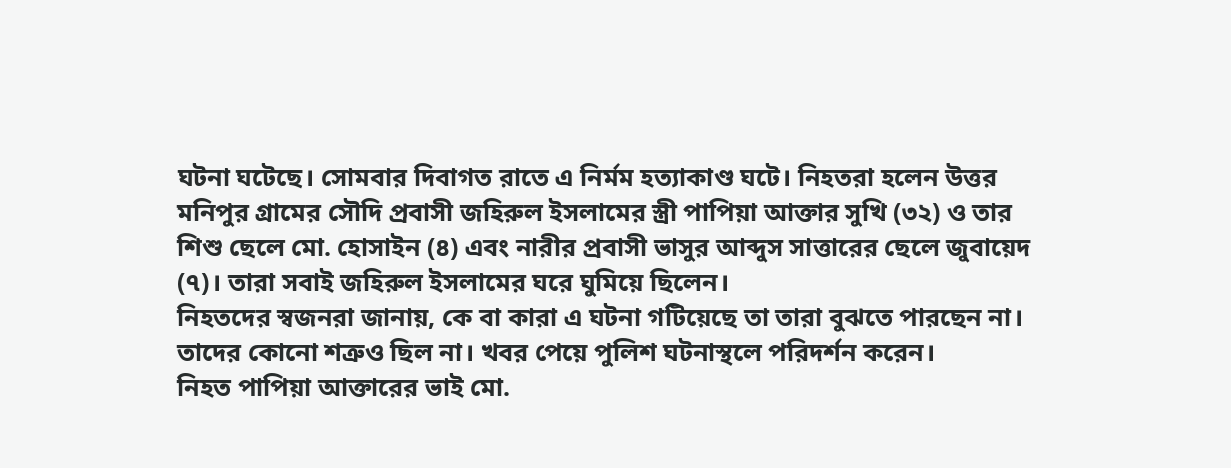ঘটনা ঘটেছে। সোমবার দিবাগত রাতে এ নির্মম হত্যাকাণ্ড ঘটে। নিহতরা হলেন উত্তর মনিপুর গ্রামের সৌদি প্রবাসী জহিরুল ইসলামের স্ত্রী পাপিয়া আক্তার সুখি (৩২) ও তার শিশু ছেলে মো. হোসাইন (৪) এবং নারীর প্রবাসী ভাসুর আব্দুস সাত্তারের ছেলে জুবায়েদ (৭)। তারা সবাই জহিরুল ইসলামের ঘরে ঘুমিয়ে ছিলেন।
নিহতদের স্বজনরা জানায়, কে বা কারা এ ঘটনা গটিয়েছে তা তারা বুঝতে পারছেন না। তাদের কোনো শত্রুও ছিল না। খবর পেয়ে পুলিশ ঘটনাস্থলে পরিদর্শন করেন।
নিহত পাপিয়া আক্তারের ভাই মো.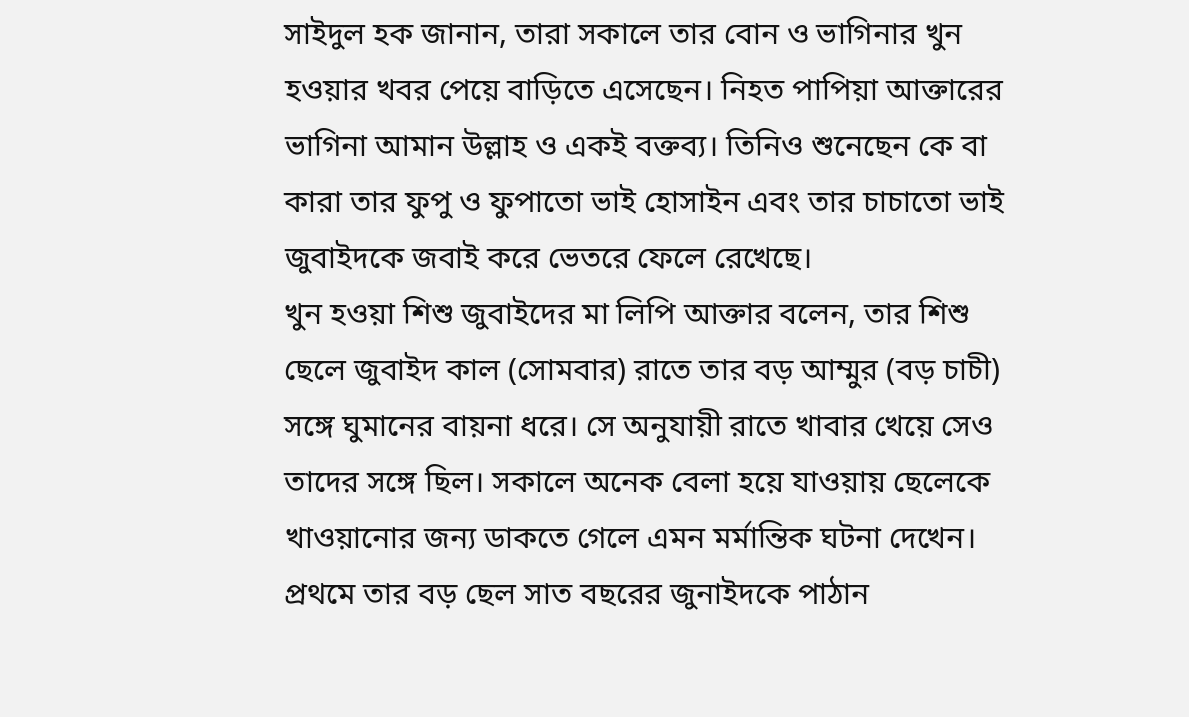সাইদুল হক জানান, তারা সকালে তার বোন ও ভাগিনার খুন হওয়ার খবর পেয়ে বাড়িতে এসেছেন। নিহত পাপিয়া আক্তারের ভাগিনা আমান উল্লাহ ও একই বক্তব্য। তিনিও শুনেছেন কে বা কারা তার ফুপু ও ফুপাতো ভাই হোসাইন এবং তার চাচাতো ভাই জুবাইদকে জবাই করে ভেতরে ফেলে রেখেছে।
খুন হওয়া শিশু জুবাইদের মা লিপি আক্তার বলেন, তার শিশু ছেলে জুবাইদ কাল (সোমবার) রাতে তার বড় আম্মুর (বড় চাচী) সঙ্গে ঘুমানের বায়না ধরে। সে অনুযায়ী রাতে খাবার খেয়ে সেও তাদের সঙ্গে ছিল। সকালে অনেক বেলা হয়ে যাওয়ায় ছেলেকে খাওয়ানোর জন্য ডাকতে গেলে এমন মর্মান্তিক ঘটনা দেখেন। প্রথমে তার বড় ছেল সাত বছরের জুনাইদকে পাঠান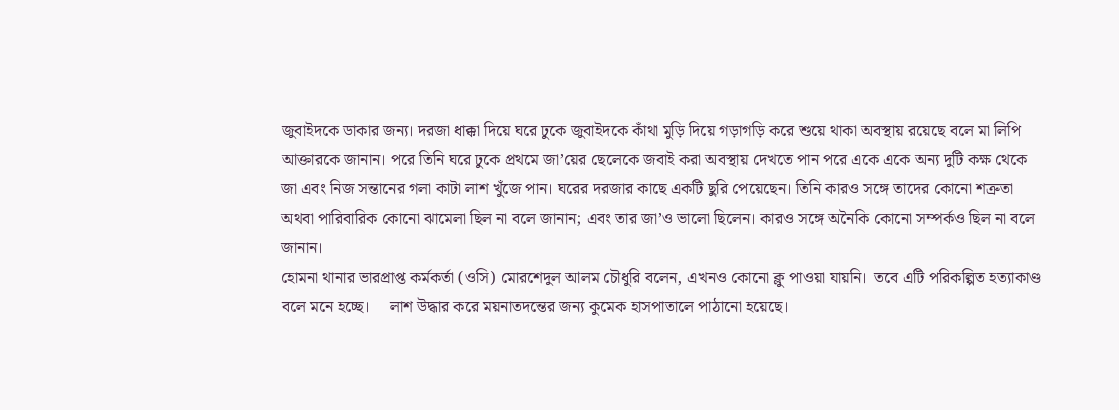জুবাইদকে ডাকার জন্য। দরজা ধাক্কা দিয়ে ঘরে ঢুকে জুবাইদকে কাঁথা মুড়ি দিয়ে গড়াগড়ি করে শুয়ে থাকা অবস্থায় রয়েছে বলে মা লিপি আক্তারকে জানান। পরে তিনি ঘরে ঢুকে প্রথমে জা’য়ের ছেলেকে জবাই করা অবস্থায় দেখতে পান পরে একে একে অন্য দুটি কক্ষ থেকে জা এবং নিজ সন্তানের গলা কাটা লাশ খুঁজে পান। ঘরের দরজার কাছে একটি ছুরি পেয়েছেন। তিনি কারও সঙ্গে তাদের কোনো শত্রুতা অথবা পারিবারিক কোনো ঝামেলা ছিল না বলে জানান; এবং তার জা’ও ভালো ছিলেন। কারও সঙ্গে অনৈকি কোনো সম্পর্কও ছিল না বলে জানান।
হোমনা থানার ভারপ্রাপ্ত কর্মকর্তা (ওসি) মোরশেদুল আলম চৌধুরি বলেন, এখনও কোনো ক্লু পাওয়া যায়নি।  তবে এটি পরিকল্পিত হত্যাকাণ্ড বলে মনে হচ্ছে।     লাশ উদ্ধার করে ময়নাতদন্তের জন্য কুমেক হাসপাতালে পাঠানো হয়েছে।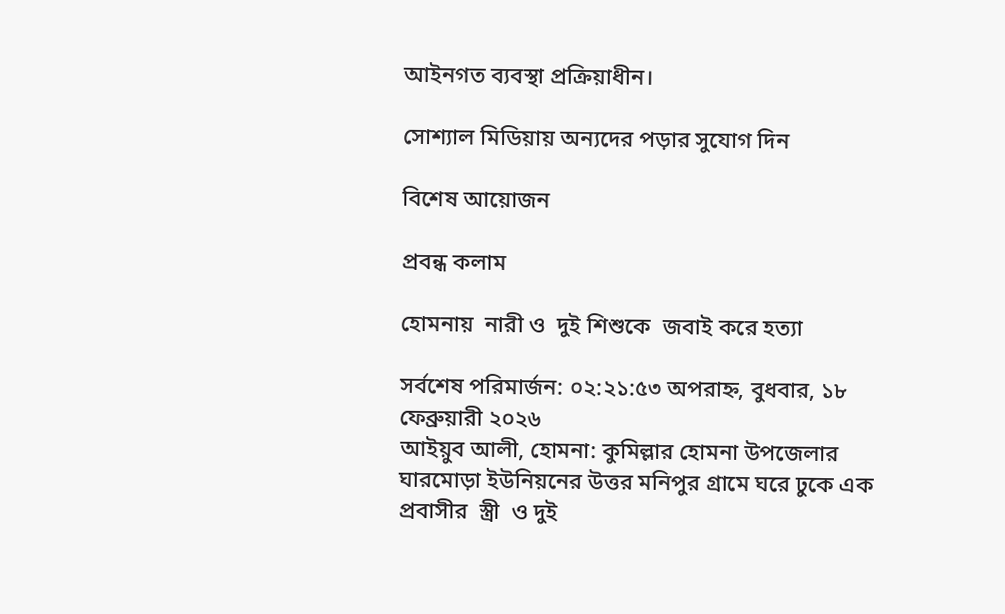আইনগত ব্যবস্থা প্রক্রিয়াধীন।

সোশ্যাল মিডিয়ায় অন্যদের পড়ার সুযোগ দিন

বিশেষ আয়োজন

প্রবন্ধ কলাম

হোমনায়  নারী ও  দুই শিশুকে  জবাই করে হত্যা

সর্বশেষ পরিমার্জন: ০২:২১:৫৩ অপরাহ্ন, বুধবার, ১৮ ফেব্রুয়ারী ২০২৬
আইয়ুব আলী, হোমনা: কুমিল্লার হোমনা উপজেলার ঘারমোড়া ইউনিয়নের উত্তর মনিপুর গ্রামে ঘরে ঢুকে এক প্রবাসীর  স্ত্রী  ও দুই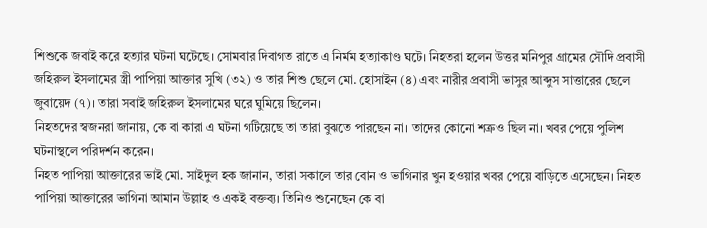শিশুকে জবাই করে হত্যার ঘটনা ঘটেছে। সোমবার দিবাগত রাতে এ নির্মম হত্যাকাণ্ড ঘটে। নিহতরা হলেন উত্তর মনিপুর গ্রামের সৌদি প্রবাসী জহিরুল ইসলামের স্ত্রী পাপিয়া আক্তার সুখি (৩২) ও তার শিশু ছেলে মো. হোসাইন (৪) এবং নারীর প্রবাসী ভাসুর আব্দুস সাত্তারের ছেলে জুবায়েদ (৭)। তারা সবাই জহিরুল ইসলামের ঘরে ঘুমিয়ে ছিলেন।
নিহতদের স্বজনরা জানায়, কে বা কারা এ ঘটনা গটিয়েছে তা তারা বুঝতে পারছেন না। তাদের কোনো শত্রুও ছিল না। খবর পেয়ে পুলিশ ঘটনাস্থলে পরিদর্শন করেন।
নিহত পাপিয়া আক্তারের ভাই মো. সাইদুল হক জানান, তারা সকালে তার বোন ও ভাগিনার খুন হওয়ার খবর পেয়ে বাড়িতে এসেছেন। নিহত পাপিয়া আক্তারের ভাগিনা আমান উল্লাহ ও একই বক্তব্য। তিনিও শুনেছেন কে বা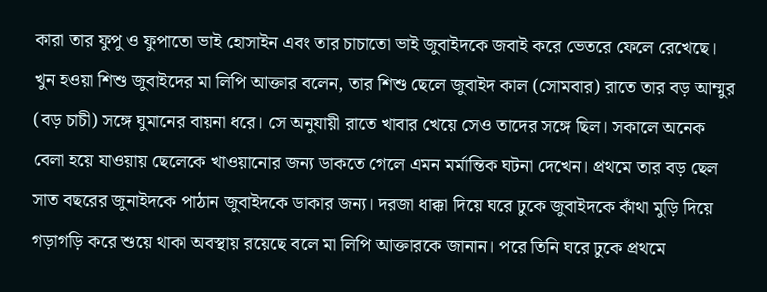কারা তার ফুপু ও ফুপাতো ভাই হোসাইন এবং তার চাচাতো ভাই জুবাইদকে জবাই করে ভেতরে ফেলে রেখেছে।
খুন হওয়া শিশু জুবাইদের মা লিপি আক্তার বলেন, তার শিশু ছেলে জুবাইদ কাল (সোমবার) রাতে তার বড় আম্মুর (বড় চাচী) সঙ্গে ঘুমানের বায়না ধরে। সে অনুযায়ী রাতে খাবার খেয়ে সেও তাদের সঙ্গে ছিল। সকালে অনেক বেলা হয়ে যাওয়ায় ছেলেকে খাওয়ানোর জন্য ডাকতে গেলে এমন মর্মান্তিক ঘটনা দেখেন। প্রথমে তার বড় ছেল সাত বছরের জুনাইদকে পাঠান জুবাইদকে ডাকার জন্য। দরজা ধাক্কা দিয়ে ঘরে ঢুকে জুবাইদকে কাঁথা মুড়ি দিয়ে গড়াগড়ি করে শুয়ে থাকা অবস্থায় রয়েছে বলে মা লিপি আক্তারকে জানান। পরে তিনি ঘরে ঢুকে প্রথমে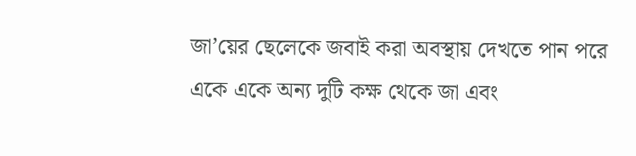জা’য়ের ছেলেকে জবাই করা অবস্থায় দেখতে পান পরে একে একে অন্য দুটি কক্ষ থেকে জা এবং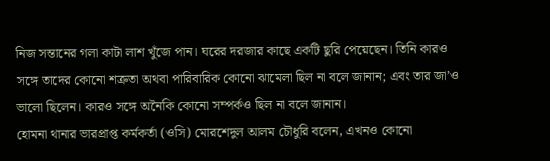নিজ সন্তানের গলা কাটা লাশ খুঁজে পান। ঘরের দরজার কাছে একটি ছুরি পেয়েছেন। তিনি কারও সঙ্গে তাদের কোনো শত্রুতা অথবা পারিবারিক কোনো ঝামেলা ছিল না বলে জানান; এবং তার জা’ও ভালো ছিলেন। কারও সঙ্গে অনৈকি কোনো সম্পর্কও ছিল না বলে জানান।
হোমনা থানার ভারপ্রাপ্ত কর্মকর্তা (ওসি) মোরশেদুল আলম চৌধুরি বলেন, এখনও কোনো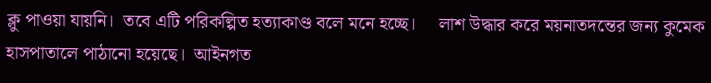ক্লু পাওয়া যায়নি।  তবে এটি পরিকল্পিত হত্যাকাণ্ড বলে মনে হচ্ছে।     লাশ উদ্ধার করে ময়নাতদন্তের জন্য কুমেক হাসপাতালে পাঠানো হয়েছে।  আইনগত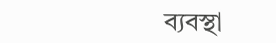ব্যবস্থা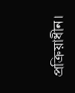প্রক্রিয়াধীন।